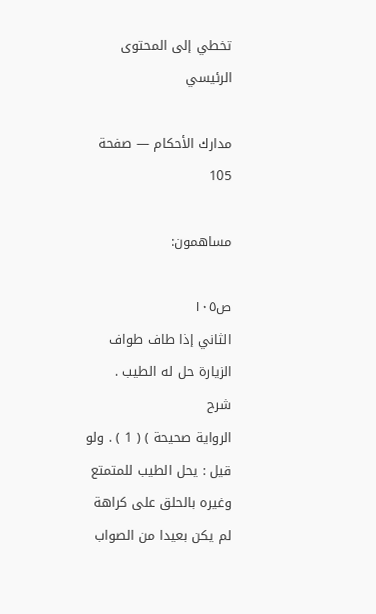تخطي إلى المحتوى الرئيسي

مدارك الأحكام — صفحة 105

مساهمون:

ص١٠٥
الثاني إذا طاف طواف الزيارة حل له الطيب .
شرح
الرواية صحيحة ) ( 1 ) . ولو قيل : يحل الطيب للمتمتع وغيره بالحلق على كراهة لم يكن بعيدا من الصواب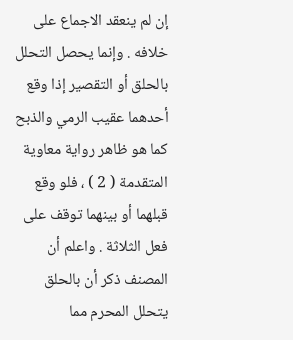إن لم ينعقد الاجماع على خلافه . وإنما يحصل التحلل بالحلق أو التقصير إذا وقع أحدهما عقيب الرمي والذبح كما هو ظاهر رواية معاوية المتقدمة ( 2 ) ، فلو وقع قبلهما أو بينهما توقف على فعل الثلاثة . واعلم أن المصنف ذكر أن بالحلق يتحلل المحرم مما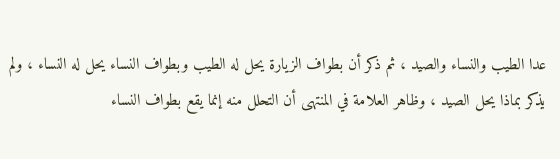عدا الطيب والنساء والصيد ، ثم ذكر أن بطواف الزيارة يحل له الطيب وبطواف النساء يحل له النساء ، ولم يذكر بماذا يحل الصيد ، وظاهر العلامة في المنتهى أن التحلل منه إنما يقع بطواف النساء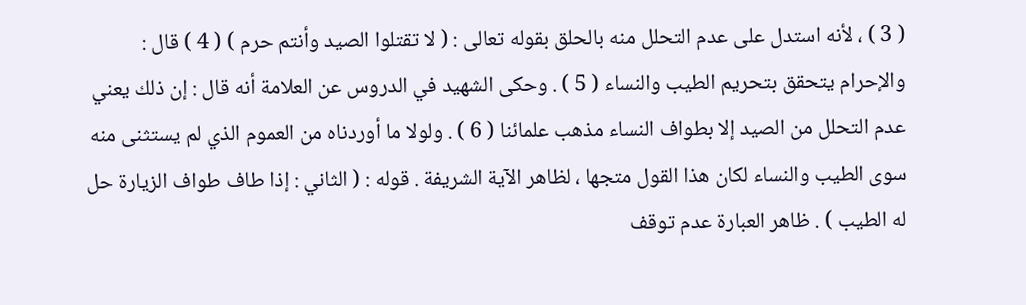( 3 ) ، لأنه استدل على عدم التحلل منه بالحلق بقوله تعالى : ( لا تقتلوا الصيد وأنتم حرم ) ( 4 ) قال : والإحرام يتحقق بتحريم الطيب والنساء ( 5 ) . وحكى الشهيد في الدروس عن العلامة أنه قال : إن ذلك يعني عدم التحلل من الصيد إلا بطواف النساء مذهب علمائنا ( 6 ) . ولولا ما أوردناه من العموم الذي لم يستثنى منه سوى الطيب والنساء لكان هذا القول متجها ، لظاهر الآية الشريفة . قوله : ( الثاني : إذا طاف طواف الزيارة حل له الطيب ) . ظاهر العبارة عدم توقف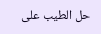حل الطيب على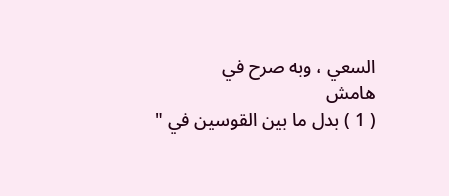السعي ، وبه صرح في
هامش
( 1 ) بدل ما بين القوسين في "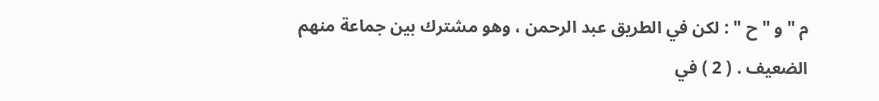م " و " ح " : لكن في الطريق عبد الرحمن ، وهو مشترك بين جماعة منهم الضعيف . ( 2 ) في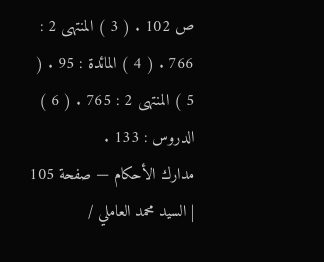ص 102 . ( 3 ) المنتهى 2 : 766 . ( 4 ) المائدة : 95 . ( 5 ) المنتهى 2 : 765 . ( 6 ) الدروس : 133 .
مدارك الأحكام — صفحة 105 | السيد محمد العاملي /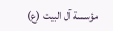مؤسسة آل البيت (ع)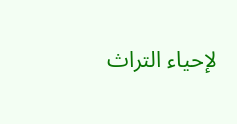لإحياء التراث